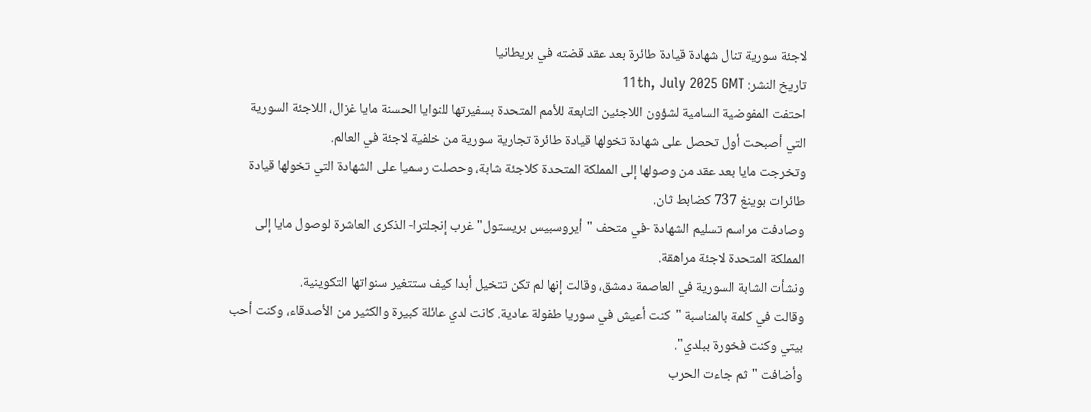لاجئة سورية تنال شهادة قيادة طائرة بعد عقد قضته في بريطانيا
تاريخ النشر: 11th, July 2025 GMT
احتفت المفوضية السامية لشؤون اللاجئين التابعة للأمم المتحدة بسفيرتها للنوايا الحسنة مايا غزال، اللاجئة السورية التي أصبحت أول تحصل على شهادة تخولها قيادة طائرة تجارية سورية من خلفية لاجئة في العالم.
وتخرجت مايا بعد عقد من وصولها إلى المملكة المتحدة كلاجئة شابة، وحصلت رسميا على الشهادة التي تخولها قيادة طائرات بوينغ 737 كضابط ثان.
وصادفت مراسم تسليم الشهادة -في متحف "أيروسبيس بريستول" غرب إنجلترا- الذكرى العاشرة لوصول مايا إلى المملكة المتحدة لاجئة مراهقة.
ونشأت الشابة السورية في العاصمة دمشق، وقالت إنها لم تكن تتخيل أبدا كيف ستتغير سنواتها التكوينية.
وقالت في كلمة بالمناسبة "كنت أعيش في سوريا طفولة عادية. كانت لدي عائلة كبيرة والكثير من الأصدقاء، وكنت أحب بيتي وكنت فخورة ببلدي".
وأضافت "ثم جاءت الحرب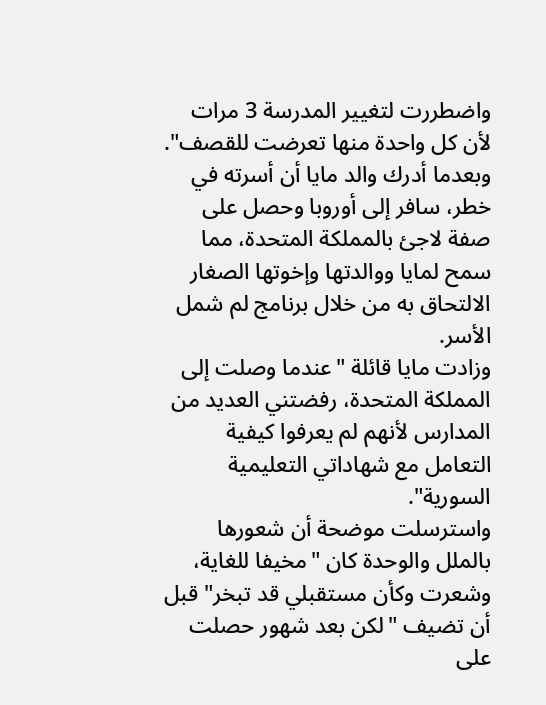واضطررت لتغيير المدرسة 3 مرات لأن كل واحدة منها تعرضت للقصف".
وبعدما أدرك والد مايا أن أسرته في خطر، سافر إلى أوروبا وحصل على صفة لاجئ بالمملكة المتحدة، مما سمح لمايا ووالدتها وإخوتها الصغار الالتحاق به من خلال برنامج لم شمل الأسر.
وزادت مايا قائلة "عندما وصلت إلى المملكة المتحدة، رفضتني العديد من المدارس لأنهم لم يعرفوا كيفية التعامل مع شهاداتي التعليمية السورية".
واسترسلت موضحة أن شعورها بالملل والوحدة كان "مخيفا للغاية، وشعرت وكأن مستقبلي قد تبخر" قبل أن تضيف "لكن بعد شهور حصلت على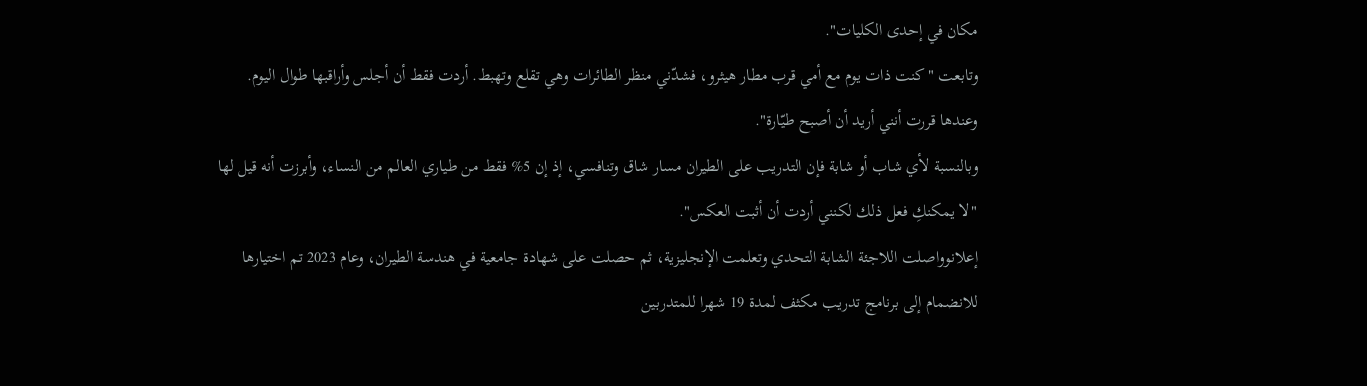مكان في إحدى الكليات".
وتابعت "كنت ذات يوم مع أمي قرب مطار هيثرو، فشدّني منظر الطائرات وهي تقلع وتهبط. أردت فقط أن أجلس وأراقبها طوال اليوم. وعندها قررت أنني أريد أن أصبح طيّارة".
وبالنسبة لأي شاب أو شابة فإن التدريب على الطيران مسار شاق وتنافسي، إذ إن 5% فقط من طياري العالم من النساء، وأبرزت أنه قيل لها "لا يمكنكِ فعل ذلك لكنني أردت أن أثبت العكس".
إعلانوواصلت اللاجئة الشابة التحدي وتعلمت الإنجليزية، ثم حصلت على شهادة جامعية في هندسة الطيران، وعام 2023 تم اختيارها للانضمام إلى برنامج تدريب مكثف لمدة 19 شهرا للمتدربين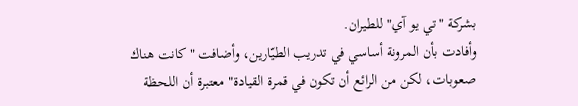بشركة "تي يو آي" للطيران.
وأفادت بأن المرونة أساسي في تدريب الطيّارين، وأضافت "كانت هناك صعوبات، لكن من الرائع أن تكون في قمرة القيادة" معتبرة أن اللحظة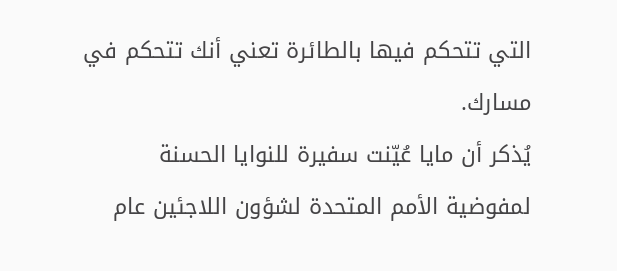التي تتحكم فيها بالطائرة تعني أنك تتحكم في مسارك.
يُذكر أن مايا عُيّنت سفيرة للنوايا الحسنة لمفوضية الأمم المتحدة لشؤون اللاجئين عام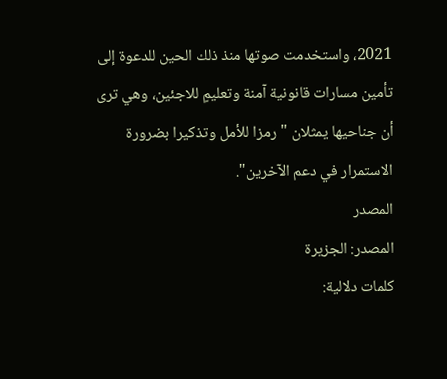2021، واستخدمت صوتها منذ ذلك الحين للدعوة إلى تأمين مسارات قانونية آمنة وتعليمٍ للاجئين، وهي ترى أن جناحيها يمثلان "رمزا للأمل وتذكيرا بضرورة الاستمرار في دعم الآخرين".
المصدر
المصدر: الجزيرة
كلمات دلالية: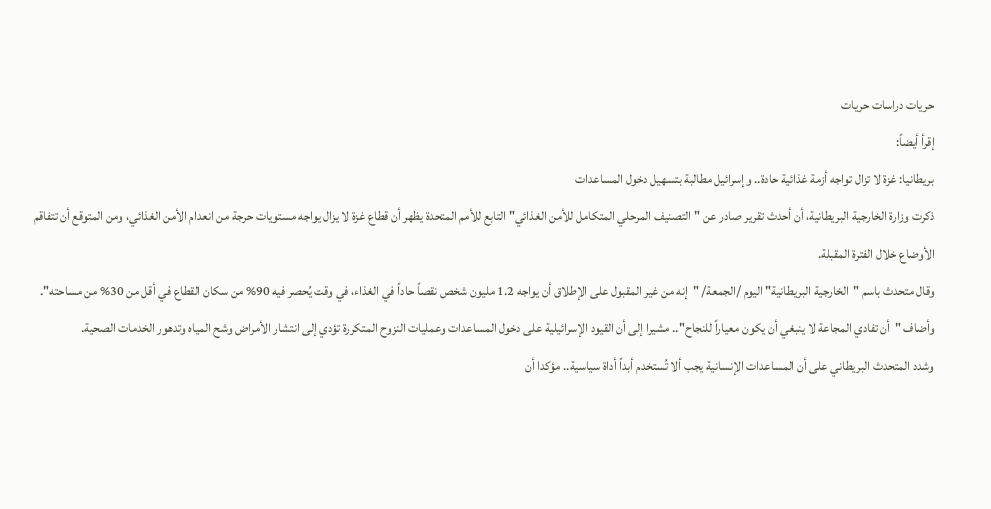حريات دراسات حريات
إقرأ أيضاً:
بريطانيا: غزة لا تزال تواجه أزمة غذائية حادة.. وإسرائيل مطالبة بتسهيل دخول المساعدات
ذكرت وزارة الخارجية البريطانية، أن أحدث تقرير صادر عن "التصنيف المرحلي المتكامل للأمن الغذائي" التابع للأمم المتحدة يظهر أن قطاع غزة لا يزال يواجه مستويات حرجة من انعدام الأمن الغذائي، ومن المتوقع أن تتفاقم الأوضاع خلال الفترة المقبلة.
وقال متحدث باسم "الخارجية البريطانية" اليوم /الجمعة/ "إنه من غير المقبول على الإطلاق أن يواجه 1.2 مليون شخص نقصاً حاداً في الغذاء، في وقت يُحصر فيه 90% من سكان القطاع في أقل من 30% من مساحته".
وأضاف "أن تفادي المجاعة لا ينبغي أن يكون معياراً للنجاح".. مشيرا إلى أن القيود الإسرائيلية على دخول المساعدات وعمليات النزوح المتكررة تؤدي إلى انتشار الأمراض وشح المياه وتدهور الخدمات الصحية.
وشدد المتحدث البريطاني على أن المساعدات الإنسانية يجب ألا تُستخدم أبداً أداة سياسية.. مؤكدا أن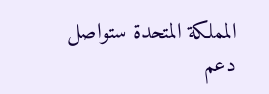المملكة المتحدة ستواصل دعم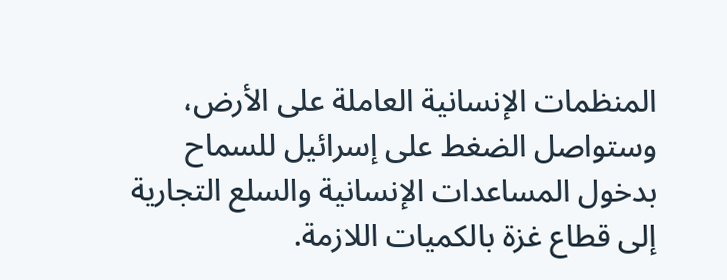المنظمات الإنسانية العاملة على الأرض، وستواصل الضغط على إسرائيل للسماح بدخول المساعدات الإنسانية والسلع التجارية إلى قطاع غزة بالكميات اللازمة.